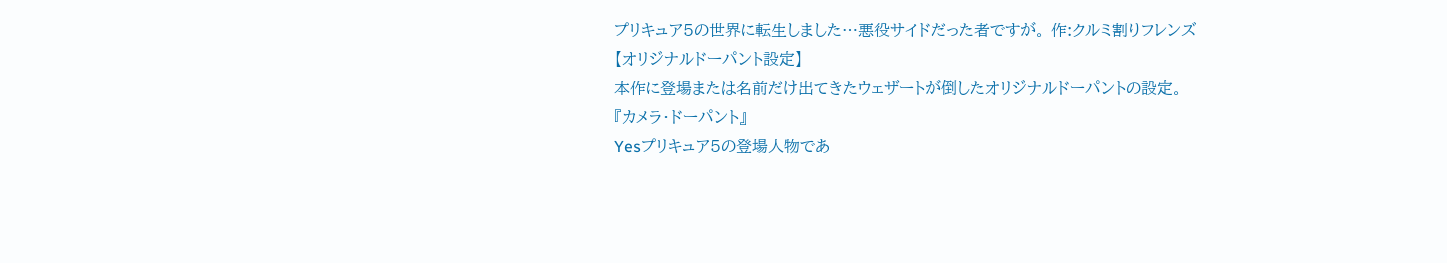プリキュア5の世界に転生しました…悪役サイドだった者ですが。 作:クルミ割りフレンズ
【オリジナルドーパント設定】
本作に登場または名前だけ出てきたウェザートが倒したオリジナルドーパントの設定。
『カメラ・ドーパント』
Yesプリキュア5の登場人物であ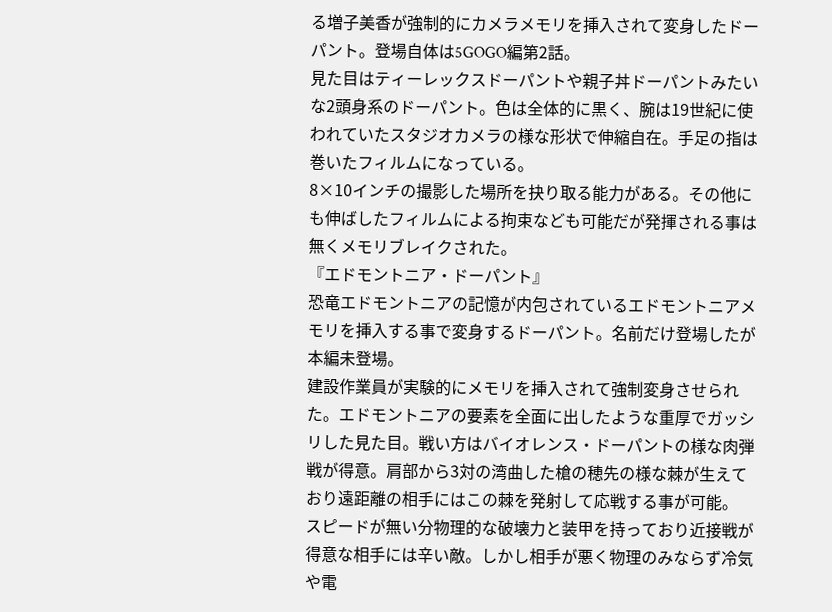る増子美香が強制的にカメラメモリを挿入されて変身したドーパント。登場自体は5GOGO編第2話。
見た目はティーレックスドーパントや親子丼ドーパントみたいな2頭身系のドーパント。色は全体的に黒く、腕は19世紀に使われていたスタジオカメラの様な形状で伸縮自在。手足の指は巻いたフィルムになっている。
8×10インチの撮影した場所を抉り取る能力がある。その他にも伸ばしたフィルムによる拘束なども可能だが発揮される事は無くメモリブレイクされた。
『エドモントニア・ドーパント』
恐竜エドモントニアの記憶が内包されているエドモントニアメモリを挿入する事で変身するドーパント。名前だけ登場したが本編未登場。
建設作業員が実験的にメモリを挿入されて強制変身させられた。エドモントニアの要素を全面に出したような重厚でガッシリした見た目。戦い方はバイオレンス・ドーパントの様な肉弾戦が得意。肩部から3対の湾曲した槍の穂先の様な棘が生えており遠距離の相手にはこの棘を発射して応戦する事が可能。
スピードが無い分物理的な破壊力と装甲を持っており近接戦が得意な相手には辛い敵。しかし相手が悪く物理のみならず冷気や電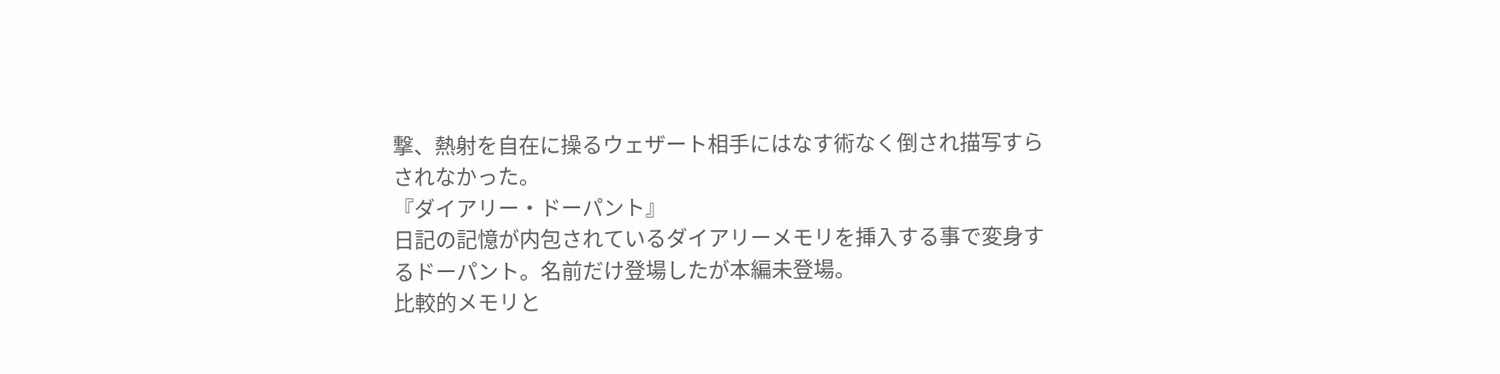撃、熱射を自在に操るウェザート相手にはなす術なく倒され描写すらされなかった。
『ダイアリー・ドーパント』
日記の記憶が内包されているダイアリーメモリを挿入する事で変身するドーパント。名前だけ登場したが本編未登場。
比較的メモリと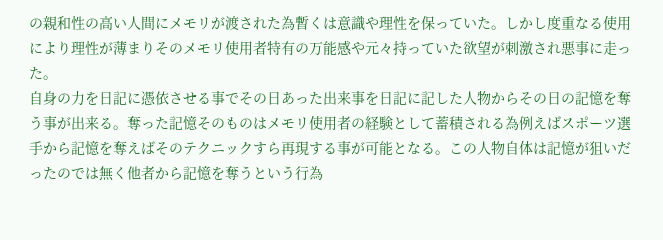の親和性の高い人間にメモリが渡された為暫くは意識や理性を保っていた。しかし度重なる使用により理性が薄まりそのメモリ使用者特有の万能感や元々持っていた欲望が刺激され悪事に走った。
自身の力を日記に憑依させる事でその日あった出来事を日記に記した人物からその日の記憶を奪う事が出来る。奪った記憶そのものはメモリ使用者の経験として蓄積される為例えばスポーツ選手から記憶を奪えばそのテクニックすら再現する事が可能となる。この人物自体は記憶が狙いだったのでは無く他者から記憶を奪うという行為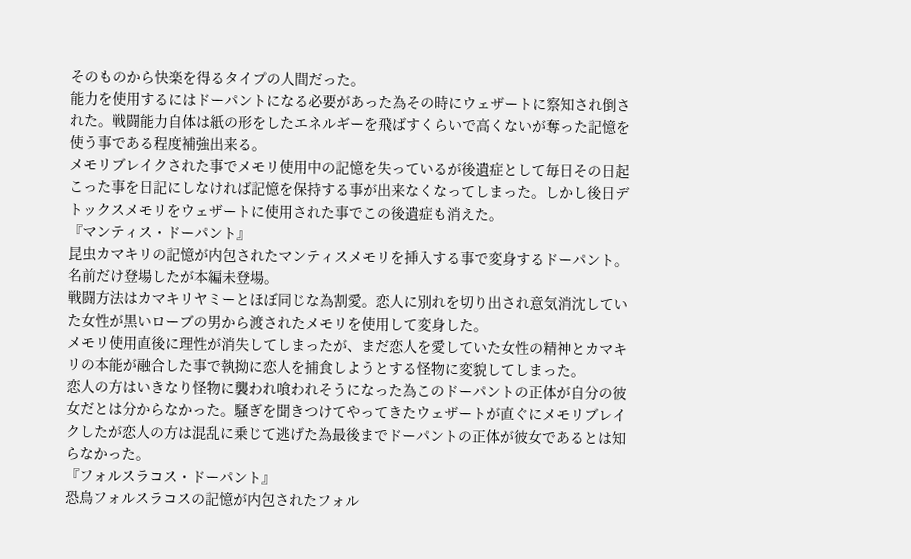そのものから快楽を得るタイプの人間だった。
能力を使用するにはドーパントになる必要があった為その時にウェザートに察知され倒された。戦闘能力自体は紙の形をしたエネルギーを飛ばすくらいで高くないが奪った記憶を使う事である程度補強出来る。
メモリブレイクされた事でメモリ使用中の記憶を失っているが後遺症として毎日その日起こった事を日記にしなければ記憶を保持する事が出来なくなってしまった。しかし後日デトックスメモリをウェザートに使用された事でこの後遺症も消えた。
『マンティス・ドーパント』
昆虫カマキリの記憶が内包されたマンティスメモリを挿入する事で変身するドーパント。名前だけ登場したが本編未登場。
戦闘方法はカマキリヤミーとほぼ同じな為割愛。恋人に別れを切り出され意気消沈していた女性が黒いローブの男から渡されたメモリを使用して変身した。
メモリ使用直後に理性が消失してしまったが、まだ恋人を愛していた女性の精神とカマキリの本能が融合した事で執拗に恋人を捕食しようとする怪物に変貌してしまった。
恋人の方はいきなり怪物に襲われ喰われそうになった為このドーパントの正体が自分の彼女だとは分からなかった。騒ぎを聞きつけてやってきたウェザートが直ぐにメモリブレイクしたが恋人の方は混乱に乗じて逃げた為最後までドーパントの正体が彼女であるとは知らなかった。
『フォルスラコス・ドーパント』
恐鳥フォルスラコスの記憶が内包されたフォル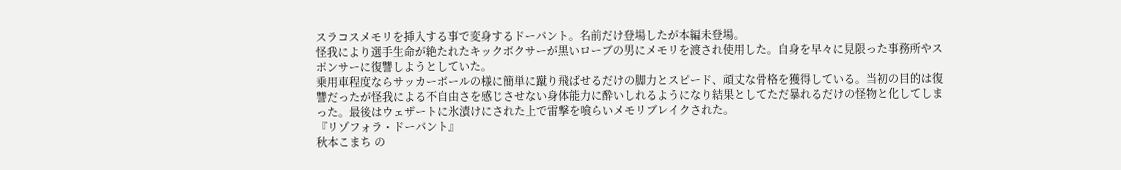スラコスメモリを挿入する事で変身するドーパント。名前だけ登場したが本編未登場。
怪我により選手生命が絶たれたキックボクサーが黒いローブの男にメモリを渡され使用した。自身を早々に見限った事務所やスポンサーに復讐しようとしていた。
乗用車程度ならサッカーボールの様に簡単に蹴り飛ばせるだけの脚力とスピード、頑丈な骨格を獲得している。当初の目的は復讐だったが怪我による不自由さを感じさせない身体能力に酔いしれるようになり結果としてただ暴れるだけの怪物と化してしまった。最後はウェザートに氷漬けにされた上で雷撃を喰らいメモリブレイクされた。
『リゾフォラ・ドーパント』
秋本こまち の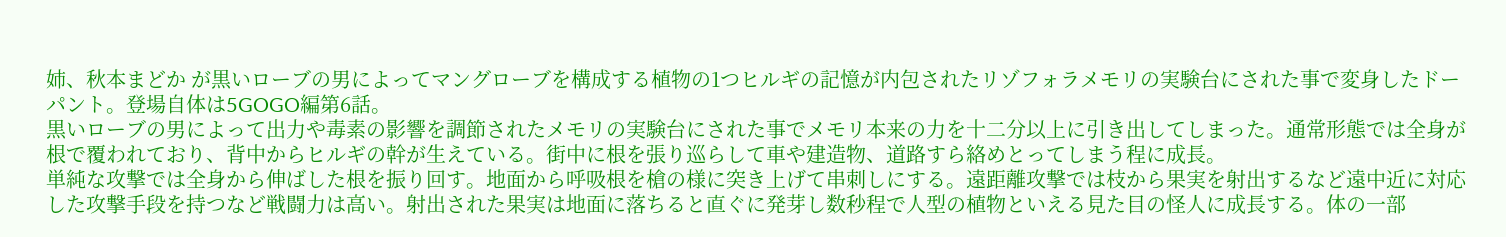姉、秋本まどか が黒いローブの男によってマングローブを構成する植物の1つヒルギの記憶が内包されたリゾフォラメモリの実験台にされた事で変身したドーパント。登場自体は5GOGO編第6話。
黒いローブの男によって出力や毒素の影響を調節されたメモリの実験台にされた事でメモリ本来の力を十二分以上に引き出してしまった。通常形態では全身が根で覆われており、背中からヒルギの幹が生えている。街中に根を張り巡らして車や建造物、道路すら絡めとってしまう程に成長。
単純な攻撃では全身から伸ばした根を振り回す。地面から呼吸根を槍の様に突き上げて串刺しにする。遠距離攻撃では枝から果実を射出するなど遠中近に対応した攻撃手段を持つなど戦闘力は高い。射出された果実は地面に落ちると直ぐに発芽し数秒程で人型の植物といえる見た目の怪人に成長する。体の一部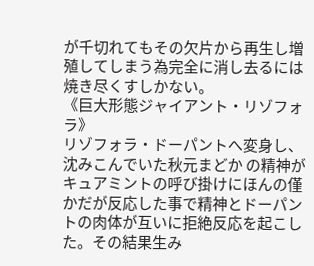が千切れてもその欠片から再生し増殖してしまう為完全に消し去るには焼き尽くすしかない。
《巨大形態ジャイアント・リゾフォラ》
リゾフォラ・ドーパントへ変身し、沈みこんでいた秋元まどか の精神がキュアミントの呼び掛けにほんの僅かだが反応した事で精神とドーパントの肉体が互いに拒絶反応を起こした。その結果生み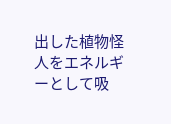出した植物怪人をエネルギーとして吸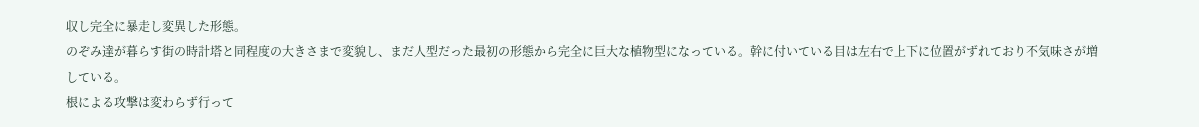収し完全に暴走し変異した形態。
のぞみ達が暮らす街の時計塔と同程度の大きさまで変貌し、まだ人型だった最初の形態から完全に巨大な植物型になっている。幹に付いている目は左右で上下に位置がずれており不気味さが増している。
根による攻撃は変わらず行って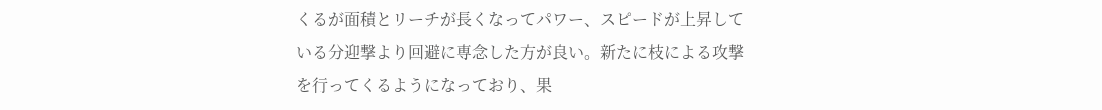くるが面積とリーチが長くなってパワー、スピードが上昇している分迎撃より回避に専念した方が良い。新たに枝による攻撃を行ってくるようになっており、果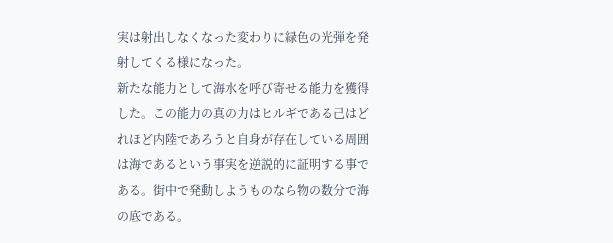実は射出しなくなった変わりに緑色の光弾を発射してくる様になった。
新たな能力として海水を呼び寄せる能力を獲得した。この能力の真の力はヒルギである己はどれほど内陸であろうと自身が存在している周囲は海であるという事実を逆説的に証明する事である。街中で発動しようものなら物の数分で海の底である。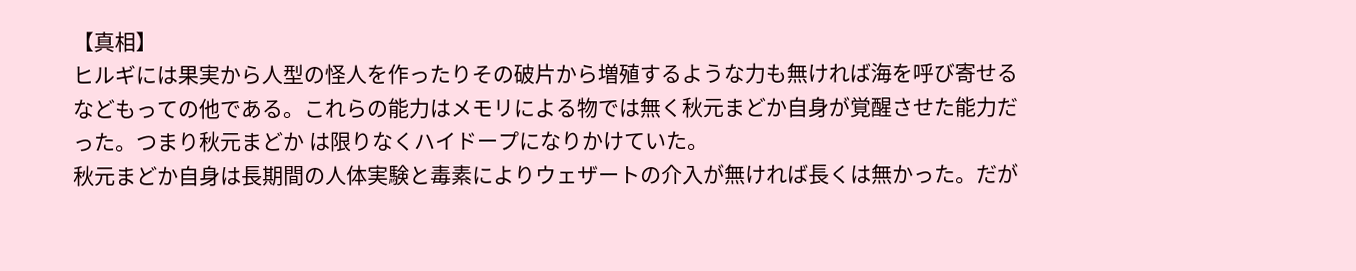【真相】
ヒルギには果実から人型の怪人を作ったりその破片から増殖するような力も無ければ海を呼び寄せるなどもっての他である。これらの能力はメモリによる物では無く秋元まどか自身が覚醒させた能力だった。つまり秋元まどか は限りなくハイドープになりかけていた。
秋元まどか自身は長期間の人体実験と毒素によりウェザートの介入が無ければ長くは無かった。だが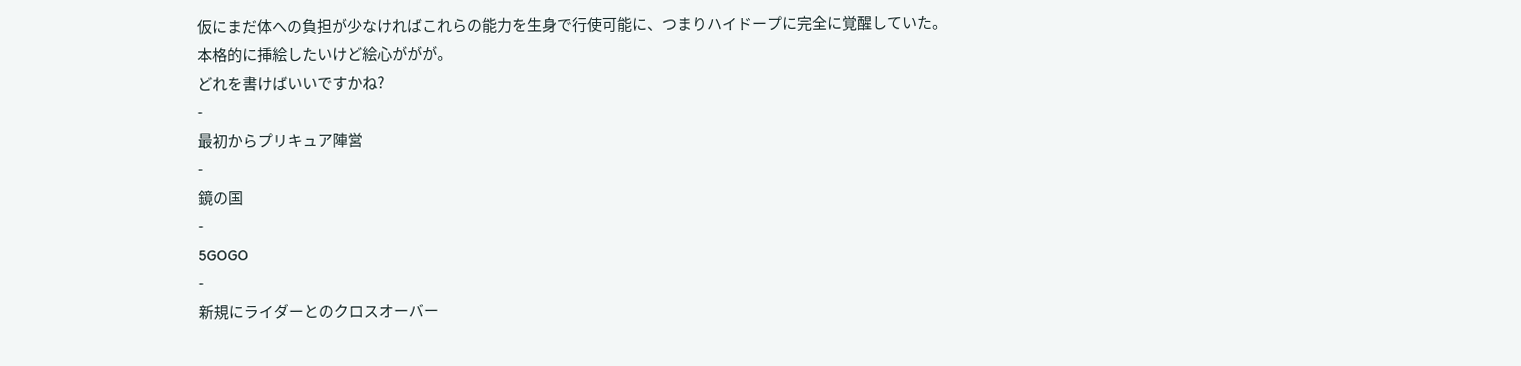仮にまだ体への負担が少なければこれらの能力を生身で行使可能に、つまりハイドープに完全に覚醒していた。
本格的に挿絵したいけど絵心ががが。
どれを書けばいいですかね?
-
最初からプリキュア陣営
-
鏡の国
-
5GOGO
-
新規にライダーとのクロスオーバー